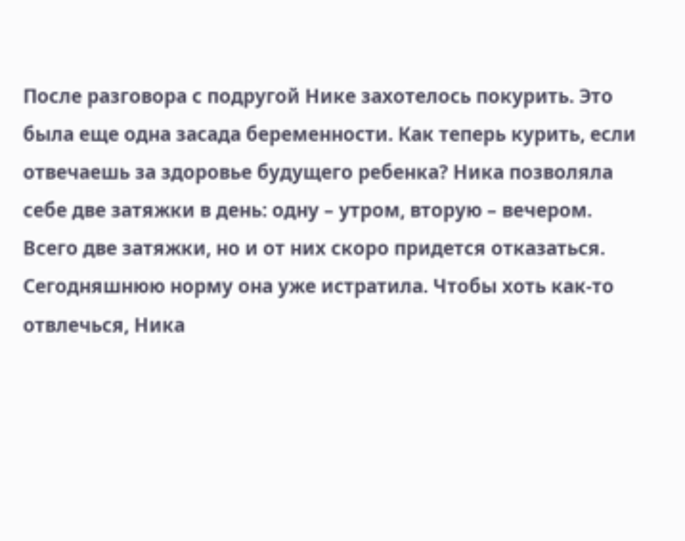После разговора с подругой Нике захотелось покурить. Это была еще одна засада беременности. Как теперь курить, если отвечаешь за здоровье будущего ребенка? Ника позволяла себе две затяжки в день: одну – утром, вторую – вечером. Всего две затяжки, но и от них скоро придется отказаться. Сегодняшнюю норму она уже истратила. Чтобы хоть как-то отвлечься, Ника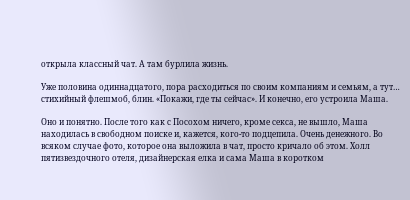открыла классный чат. А там бурлила жизнь.

Уже половина одиннадцатого, пора расходиться по своим компаниям и семьям, а тут… стихийный флешмоб, блин. «Покажи, где ты сейчас». И конечно, его устроила Маша.

Оно и понятно. После того как с Посохом ничего, кроме секса, не вышло, Маша находилась в свободном поиске и, кажется, кого-то подцепила. Очень денежного. Во всяком случае фото, которое она выложила в чат, просто кричало об этом. Холл пятизвездочного отеля, дизайнерская елка и сама Маша в коротком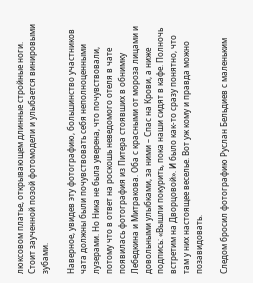люксовом платье, открывающем длинные стройные ноги. Стоит заученной позой фотомодели и улыбается винировыми зубами.

Наверное, увидев эту фотографию, большинство участников чата должны были почувствовать себя неполноценными лузерами. Но Ника не была уверена, что почувствовали, потому что в ответ на роскошь неведомого отеля в чате появилась фотография из Питера стоявших в обнимку Лебедкина и Митракова. Оба с красными от мороза лицами и довольными улыбками, за ними – Спас на Крови, а ниже подпись: «Вышли покурить, пока наши сидят в кафе. Полночь встретим на Дворцовой». И было как-то сразу понятно, что там у них настоящее веселье. Вот уж кому и правда можно позавидовать.

Следом бросил фотографию Руслан Бельдиев с маленьким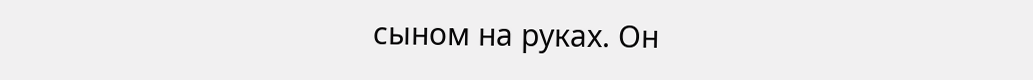сыном на руках. Он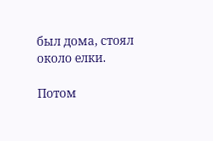был дома, стоял около елки.

Потом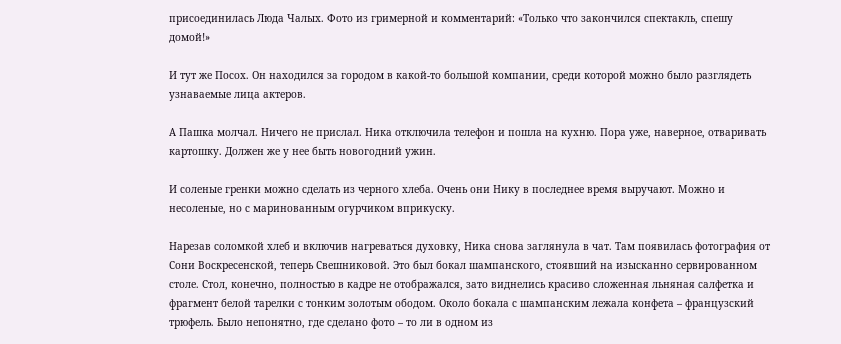присоединилась Люда Чалых. Фото из гримерной и комментарий: «Только что закончился спектакль, спешу домой!»

И тут же Посох. Он находился за городом в какой-то большой компании, среди которой можно было разглядеть узнаваемые лица актеров.

А Пашка молчал. Ничего не прислал. Ника отключила телефон и пошла на кухню. Пора уже, наверное, отваривать картошку. Должен же у нее быть новогодний ужин.

И соленые гренки можно сделать из черного хлеба. Очень они Нику в последнее время выручают. Можно и несоленые, но с маринованным огурчиком вприкуску.

Нарезав соломкой хлеб и включив нагреваться духовку, Ника снова заглянула в чат. Там появилась фотография от Сони Воскресенской, теперь Свешниковой. Это был бокал шампанского, стоявший на изысканно сервированном столе. Стол, конечно, полностью в кадре не отображался, зато виднелись красиво сложенная льняная салфетка и фрагмент белой тарелки с тонким золотым ободом. Около бокала с шампанским лежала конфета – французский трюфель. Было непонятно, где сделано фото – то ли в одном из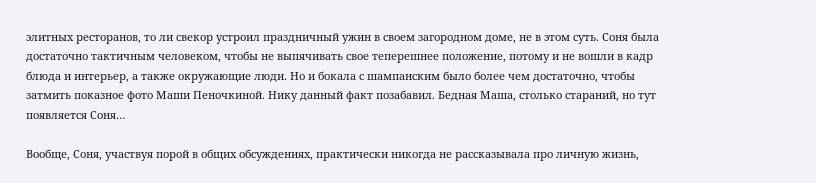элитных ресторанов, то ли свекор устроил праздничный ужин в своем загородном доме, не в этом суть. Соня была достаточно тактичным человеком, чтобы не выпячивать свое теперешнее положение, потому и не вошли в кадр блюда и интерьер, а также окружающие люди. Но и бокала с шампанским было более чем достаточно, чтобы затмить показное фото Маши Пеночкиной. Нику данный факт позабавил. Бедная Маша, столько стараний, но тут появляется Соня…

Вообще, Соня, участвуя порой в общих обсуждениях, практически никогда не рассказывала про личную жизнь,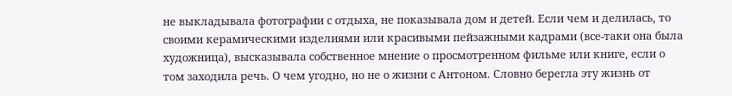не выкладывала фотографии с отдыха, не показывала дом и детей. Если чем и делилась, то своими керамическими изделиями или красивыми пейзажными кадрами (все-таки она была художница), высказывала собственное мнение о просмотренном фильме или книге, если о том заходила речь. О чем угодно, но не о жизни с Антоном. Словно берегла эту жизнь от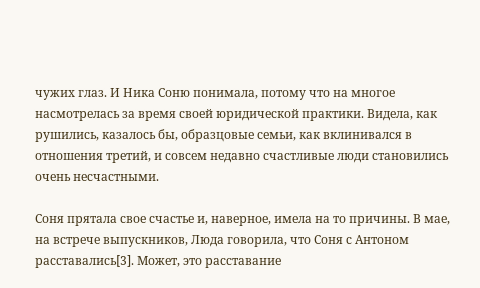чужих глаз. И Ника Соню понимала, потому что на многое насмотрелась за время своей юридической практики. Видела, как рушились, казалось бы, образцовые семьи, как вклинивался в отношения третий, и совсем недавно счастливые люди становились очень несчастными.

Соня прятала свое счастье и, наверное, имела на то причины. В мае, на встрече выпускников, Люда говорила, что Соня с Антоном расставались[3]. Может, это расставание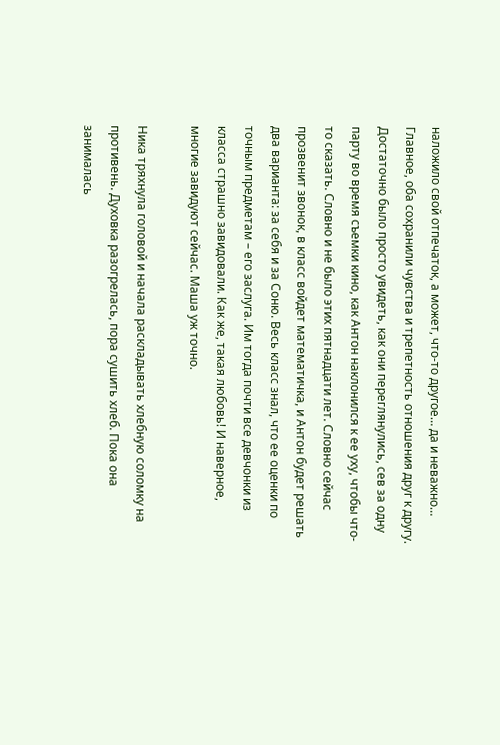наложило свой отпечаток, а может, что-то другое… да и неважно… Главное, оба сохранили чувства и трепетность отношения друг к другу. Достаточно было просто увидеть, как они переглянулись, сев за одну парту во время съемки кино, как Антон наклонился к ее уху, чтобы что-то сказать. Словно и не было этих пятнадцати лет. Словно сейчас прозвенит звонок, в класс войдет математичка, и Антон будет решать два варианта: за себя и за Соню. Весь класс знал, что ее оценки по точным предметам – его заслуга. Им тогда почти все девчонки из класса страшно завидовали. Как же, такая любовь! И наверное, многие завидуют сейчас. Маша уж точно.

Ника тряхнула головой и начала раскладывать хлебную соломку на противень. Духовка разогрелась, пора сушить хлеб. Пока она занималась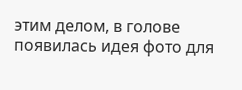этим делом, в голове появилась идея фото для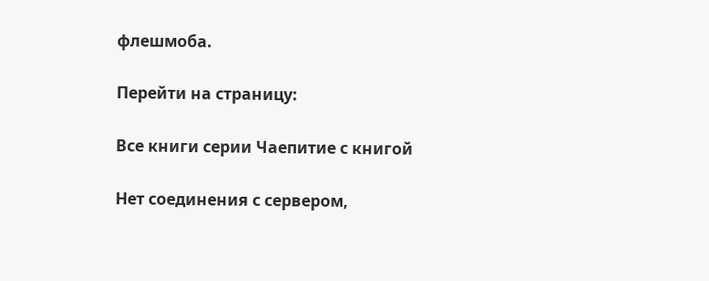флешмоба.

Перейти на страницу:

Все книги серии Чаепитие с книгой

Нет соединения с сервером,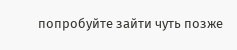попробуйте зайти чуть позже